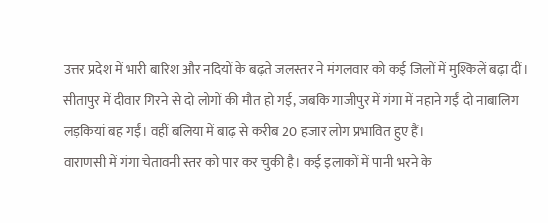उत्तर प्रदेश में भारी बारिश और नदियों के बढ़ते जलस्तर ने मंगलवार को कई जिलों में मुश्किलें बढ़ा दीं। सीतापुर में दीवार गिरने से दो लोगों की मौत हो गई, जबकि गाजीपुर में गंगा में नहाने गईं दो नाबालिग लड़कियां बह गईं। वहीं बलिया में बाढ़ से करीब 20 हजार लोग प्रभावित हुए हैं।
वाराणसी में गंगा चेतावनी स्तर को पार कर चुकी है। कई इलाकों में पानी भरने के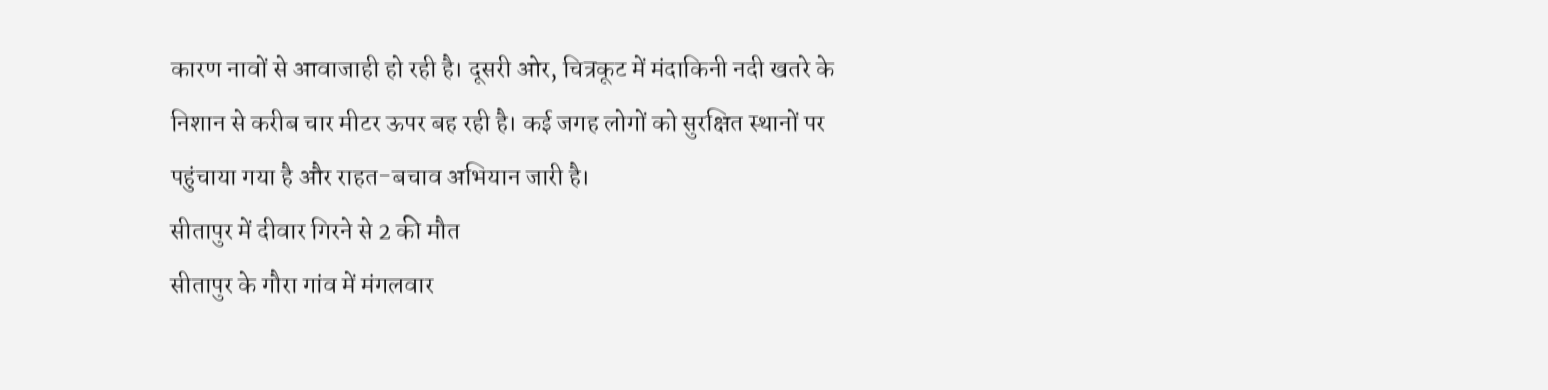कारण नावों से आवाजाही हो रही है। दूसरी ओर, चित्रकूट में मंदाकिनी नदी खतरे के निशान से करीब चार मीटर ऊपर बह रही है। कई जगह लोगों को सुरक्षित स्थानों पर पहुंचाया गया है और राहत-बचाव अभियान जारी है।
सीतापुर में दीवार गिरने से 2 की मौत
सीतापुर के गौरा गांव में मंगलवार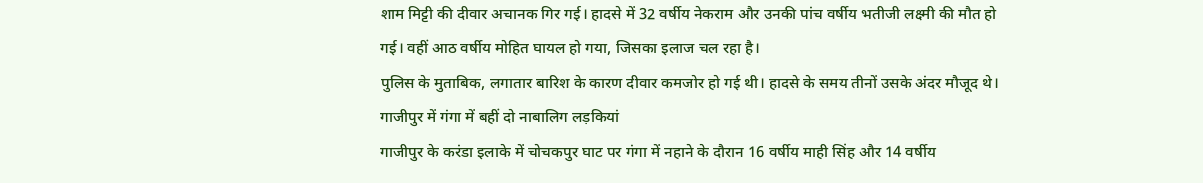शाम मिट्टी की दीवार अचानक गिर गई। हादसे में 32 वर्षीय नेकराम और उनकी पांच वर्षीय भतीजी लक्ष्मी की मौत हो गई। वहीं आठ वर्षीय मोहित घायल हो गया, जिसका इलाज चल रहा है।
पुलिस के मुताबिक, लगातार बारिश के कारण दीवार कमजोर हो गई थी। हादसे के समय तीनों उसके अंदर मौजूद थे।
गाजीपुर में गंगा में बहीं दो नाबालिग लड़कियां
गाजीपुर के करंडा इलाके में चोचकपुर घाट पर गंगा में नहाने के दौरान 16 वर्षीय माही सिंह और 14 वर्षीय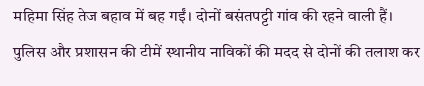महिमा सिंह तेज बहाव में बह गईं। दोनों बसंतपट्टी गांव की रहने वाली हैं।
पुलिस और प्रशासन की टीमें स्थानीय नाविकों की मदद से दोनों की तलाश कर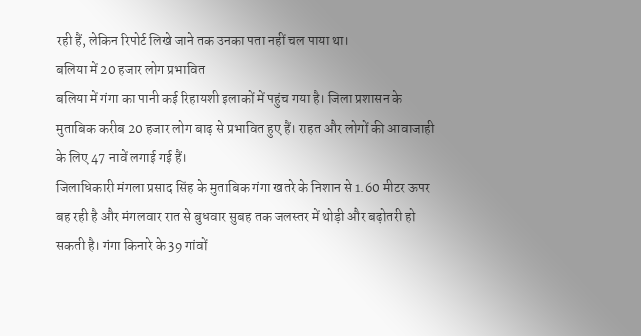रही हैं, लेकिन रिपोर्ट लिखे जाने तक उनका पता नहीं चल पाया था।
बलिया में 20 हजार लोग प्रभावित
बलिया में गंगा का पानी कई रिहायशी इलाकों में पहुंच गया है। जिला प्रशासन के मुताबिक करीब 20 हजार लोग बाढ़ से प्रभावित हुए हैं। राहत और लोगों की आवाजाही के लिए 47 नावें लगाई गई हैं।
जिलाधिकारी मंगला प्रसाद सिंह के मुताबिक गंगा खतरे के निशान से 1.60 मीटर ऊपर बह रही है और मंगलवार रात से बुधवार सुबह तक जलस्तर में थोड़ी और बढ़ोतरी हो सकती है। गंगा किनारे के 39 गांवों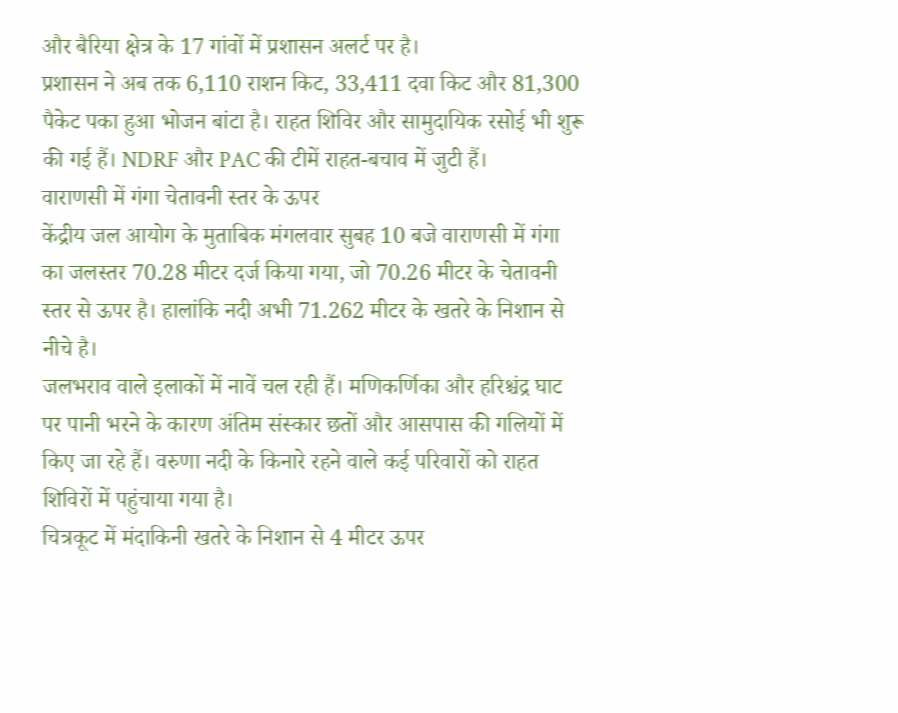और बैरिया क्षेत्र के 17 गांवों में प्रशासन अलर्ट पर है।
प्रशासन ने अब तक 6,110 राशन किट, 33,411 दवा किट और 81,300 पैकेट पका हुआ भोजन बांटा है। राहत शिविर और सामुदायिक रसोई भी शुरू की गई हैं। NDRF और PAC की टीमें राहत-बचाव में जुटी हैं।
वाराणसी में गंगा चेतावनी स्तर के ऊपर
केंद्रीय जल आयोग के मुताबिक मंगलवार सुबह 10 बजे वाराणसी में गंगा का जलस्तर 70.28 मीटर दर्ज किया गया, जो 70.26 मीटर के चेतावनी स्तर से ऊपर है। हालांकि नदी अभी 71.262 मीटर के खतरे के निशान से नीचे है।
जलभराव वाले इलाकों में नावें चल रही हैं। मणिकर्णिका और हरिश्चंद्र घाट पर पानी भरने के कारण अंतिम संस्कार छतों और आसपास की गलियों में किए जा रहे हैं। वरुणा नदी के किनारे रहने वाले कई परिवारों को राहत शिविरों में पहुंचाया गया है।
चित्रकूट में मंदाकिनी खतरे के निशान से 4 मीटर ऊपर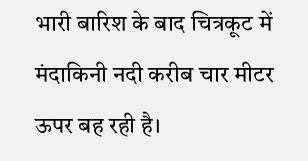भारी बारिश के बाद चित्रकूट में मंदाकिनी नदी करीब चार मीटर ऊपर बह रही है।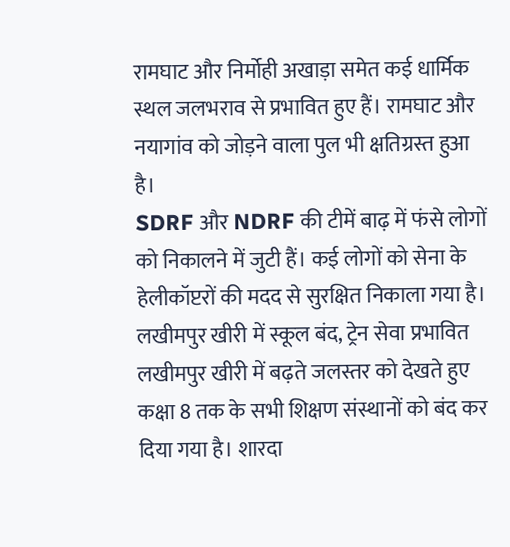रामघाट और निर्मोही अखाड़ा समेत कई धार्मिक स्थल जलभराव से प्रभावित हुए हैं। रामघाट और नयागांव को जोड़ने वाला पुल भी क्षतिग्रस्त हुआ है।
SDRF और NDRF की टीमें बाढ़ में फंसे लोगों को निकालने में जुटी हैं। कई लोगों को सेना के हेलीकॉप्टरों की मदद से सुरक्षित निकाला गया है।
लखीमपुर खीरी में स्कूल बंद, ट्रेन सेवा प्रभावित
लखीमपुर खीरी में बढ़ते जलस्तर को देखते हुए कक्षा 8 तक के सभी शिक्षण संस्थानों को बंद कर दिया गया है। शारदा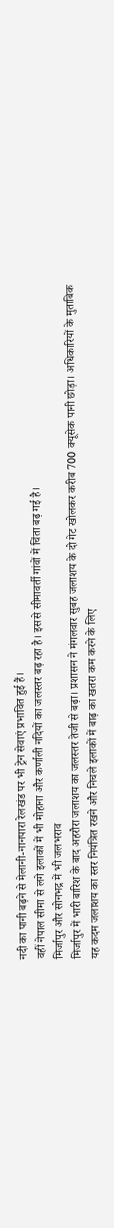नदी का पानी बढ़ने से मेलानी-नानपारा रेलखंड पर भी ट्रेन सेवाएं प्रभावित हुई हैं।
वहीं नेपाल सीमा से लगे इलाकों में भी मोहाना और कर्णाली नदियों का जलस्तर बढ़ रहा है। इससे सीमावर्ती गांवों में चिंता बढ़ गई है।
मिर्जापुर और सोनभद्र में भी जलभराव
मिर्जापुर में भारी बारिश के बाद अहरौरा जलाशय का जलस्तर तेजी से बढ़ा। प्रशासन ने मंगलवार सुबह जलाशय के दो गेट खोलकर करीब 700 क्यूसेक पानी छोड़ा। अधिकारियों के मुताबिक यह कदम जलाशय का स्तर नियंत्रित रखने और निचले इलाकों में बाढ़ का खतरा कम करने के लिए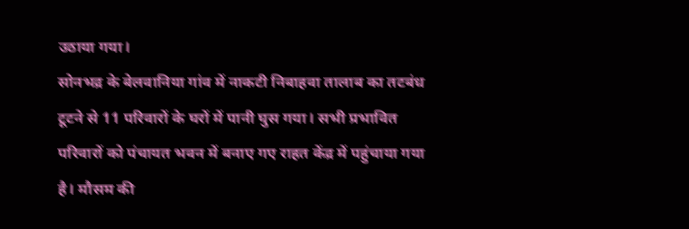उठाया गया।
सोनभद्र के बेलवानिया गांव में नाकटी निबाहवा तालाब का तटबंध टूटने से 11 परिवारों के घरों में पानी घुस गया। सभी प्रभावित परिवारों को पंचायत भवन में बनाए गए राहत केंद्र में पहुंचाया गया है। मौसम की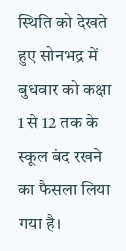स्थिति को देखते हुए सोनभद्र में बुधवार को कक्षा 1 से 12 तक के स्कूल बंद रखने का फैसला लिया गया है।